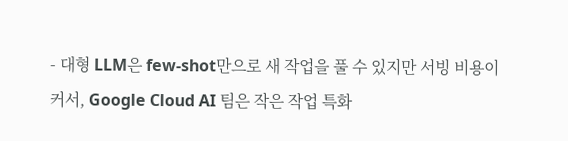- 대형 LLM은 few-shot만으로 새 작업을 풀 수 있지만 서빙 비용이 커서, Google Cloud AI 팀은 작은 작업 특화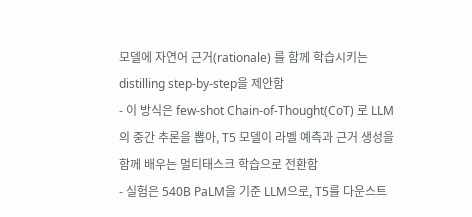모델에 자연어 근거(rationale) 를 함께 학습시키는 distilling step-by-step을 제안함
- 이 방식은 few-shot Chain-of-Thought(CoT) 로 LLM의 중간 추론을 뽑아, T5 모델이 라벨 예측과 근거 생성을 함께 배우는 멀티태스크 학습으로 전환함
- 실험은 540B PaLM을 기준 LLM으로, T5를 다운스트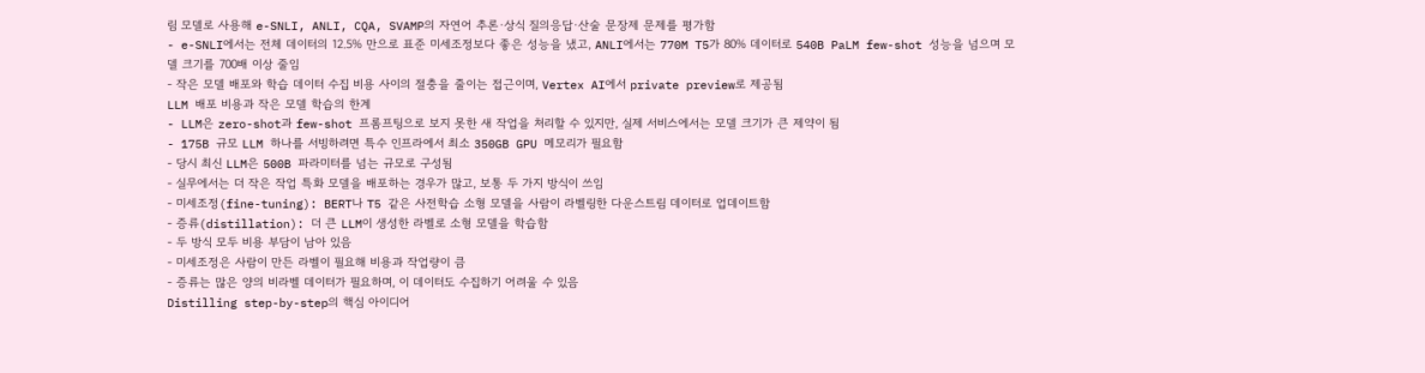림 모델로 사용해 e-SNLI, ANLI, CQA, SVAMP의 자연어 추론·상식 질의응답·산술 문장제 문제를 평가함
- e-SNLI에서는 전체 데이터의 12.5% 만으로 표준 미세조정보다 좋은 성능을 냈고, ANLI에서는 770M T5가 80% 데이터로 540B PaLM few-shot 성능을 넘으며 모델 크기를 700배 이상 줄임
- 작은 모델 배포와 학습 데이터 수집 비용 사이의 절충을 줄이는 접근이며, Vertex AI에서 private preview로 제공됨
LLM 배포 비용과 작은 모델 학습의 한계
- LLM은 zero-shot과 few-shot 프롬프팅으로 보지 못한 새 작업을 처리할 수 있지만, 실제 서비스에서는 모델 크기가 큰 제약이 됨
- 175B 규모 LLM 하나를 서빙하려면 특수 인프라에서 최소 350GB GPU 메모리가 필요함
- 당시 최신 LLM은 500B 파라미터를 넘는 규모로 구성됨
- 실무에서는 더 작은 작업 특화 모델을 배포하는 경우가 많고, 보통 두 가지 방식이 쓰임
- 미세조정(fine-tuning): BERT나 T5 같은 사전학습 소형 모델을 사람이 라벨링한 다운스트림 데이터로 업데이트함
- 증류(distillation): 더 큰 LLM이 생성한 라벨로 소형 모델을 학습함
- 두 방식 모두 비용 부담이 남아 있음
- 미세조정은 사람이 만든 라벨이 필요해 비용과 작업량이 큼
- 증류는 많은 양의 비라벨 데이터가 필요하며, 이 데이터도 수집하기 어려울 수 있음
Distilling step-by-step의 핵심 아이디어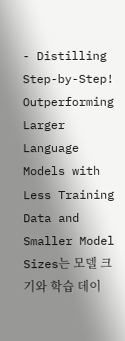- Distilling Step-by-Step! Outperforming Larger Language Models with Less Training Data and Smaller Model Sizes는 모델 크기와 학습 데이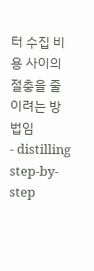터 수집 비용 사이의 절충을 줄이려는 방법임
- distilling step-by-step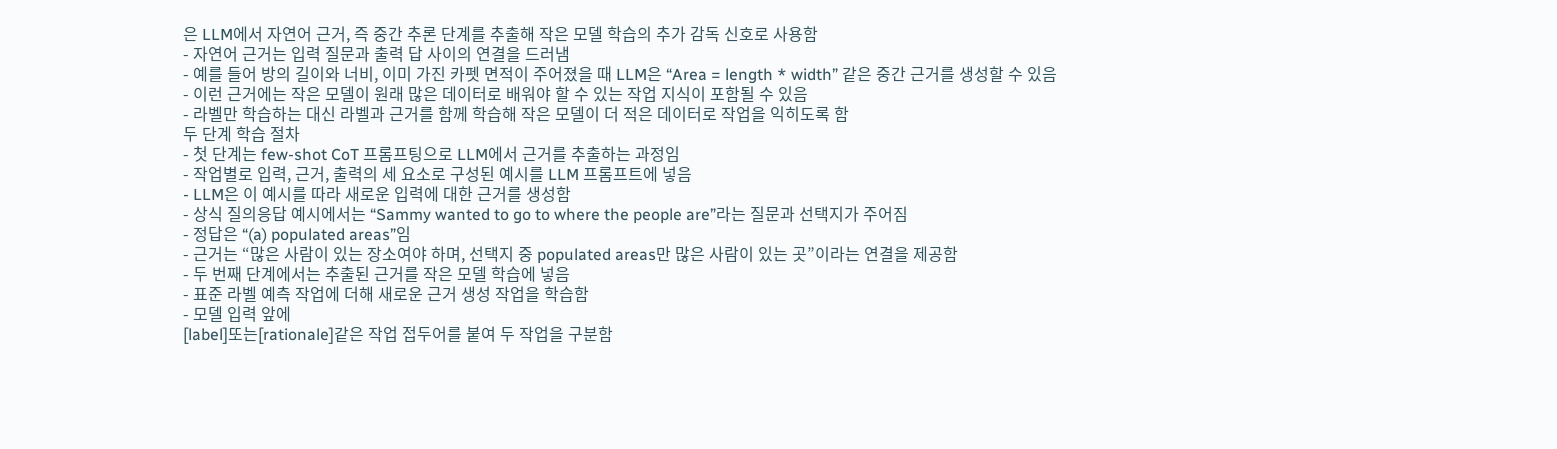은 LLM에서 자연어 근거, 즉 중간 추론 단계를 추출해 작은 모델 학습의 추가 감독 신호로 사용함
- 자연어 근거는 입력 질문과 출력 답 사이의 연결을 드러냄
- 예를 들어 방의 길이와 너비, 이미 가진 카펫 면적이 주어졌을 때 LLM은 “Area = length * width” 같은 중간 근거를 생성할 수 있음
- 이런 근거에는 작은 모델이 원래 많은 데이터로 배워야 할 수 있는 작업 지식이 포함될 수 있음
- 라벨만 학습하는 대신 라벨과 근거를 함께 학습해 작은 모델이 더 적은 데이터로 작업을 익히도록 함
두 단계 학습 절차
- 첫 단계는 few-shot CoT 프롬프팅으로 LLM에서 근거를 추출하는 과정임
- 작업별로 입력, 근거, 출력의 세 요소로 구성된 예시를 LLM 프롬프트에 넣음
- LLM은 이 예시를 따라 새로운 입력에 대한 근거를 생성함
- 상식 질의응답 예시에서는 “Sammy wanted to go to where the people are”라는 질문과 선택지가 주어짐
- 정답은 “(a) populated areas”임
- 근거는 “많은 사람이 있는 장소여야 하며, 선택지 중 populated areas만 많은 사람이 있는 곳”이라는 연결을 제공함
- 두 번째 단계에서는 추출된 근거를 작은 모델 학습에 넣음
- 표준 라벨 예측 작업에 더해 새로운 근거 생성 작업을 학습함
- 모델 입력 앞에
[label]또는[rationale]같은 작업 접두어를 붙여 두 작업을 구분함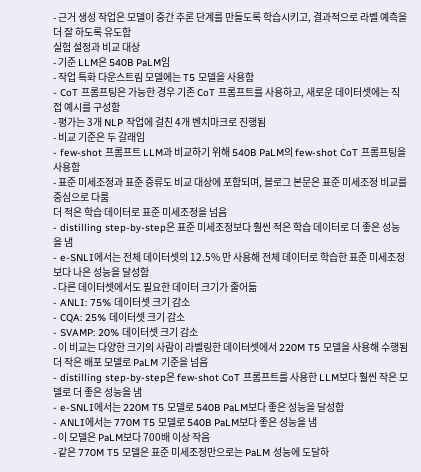- 근거 생성 작업은 모델이 중간 추론 단계를 만들도록 학습시키고, 결과적으로 라벨 예측을 더 잘 하도록 유도함
실험 설정과 비교 대상
- 기준 LLM은 540B PaLM임
- 작업 특화 다운스트림 모델에는 T5 모델을 사용함
- CoT 프롬프팅은 가능한 경우 기존 CoT 프롬프트를 사용하고, 새로운 데이터셋에는 직접 예시를 구성함
- 평가는 3개 NLP 작업에 걸친 4개 벤치마크로 진행됨
- 비교 기준은 두 갈래임
- few-shot 프롬프트 LLM과 비교하기 위해 540B PaLM의 few-shot CoT 프롬프팅을 사용함
- 표준 미세조정과 표준 증류도 비교 대상에 포함되며, 블로그 본문은 표준 미세조정 비교를 중심으로 다룸
더 적은 학습 데이터로 표준 미세조정을 넘음
- distilling step-by-step은 표준 미세조정보다 훨씬 적은 학습 데이터로 더 좋은 성능을 냄
- e-SNLI에서는 전체 데이터셋의 12.5% 만 사용해 전체 데이터로 학습한 표준 미세조정보다 나은 성능을 달성함
- 다른 데이터셋에서도 필요한 데이터 크기가 줄어듦
- ANLI: 75% 데이터셋 크기 감소
- CQA: 25% 데이터셋 크기 감소
- SVAMP: 20% 데이터셋 크기 감소
- 이 비교는 다양한 크기의 사람이 라벨링한 데이터셋에서 220M T5 모델을 사용해 수행됨
더 작은 배포 모델로 PaLM 기준을 넘음
- distilling step-by-step은 few-shot CoT 프롬프트를 사용한 LLM보다 훨씬 작은 모델로 더 좋은 성능을 냄
- e-SNLI에서는 220M T5 모델로 540B PaLM보다 좋은 성능을 달성함
- ANLI에서는 770M T5 모델로 540B PaLM보다 좋은 성능을 냄
- 이 모델은 PaLM보다 700배 이상 작음
- 같은 770M T5 모델은 표준 미세조정만으로는 PaLM 성능에 도달하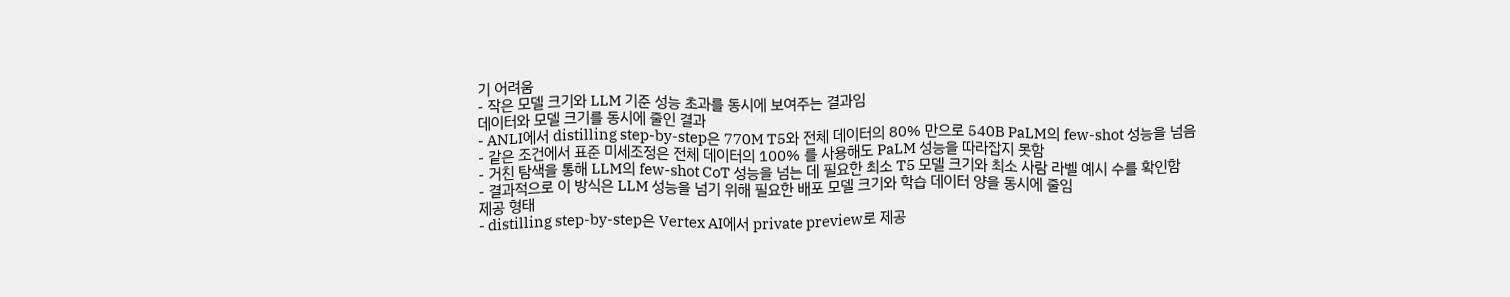기 어려움
- 작은 모델 크기와 LLM 기준 성능 초과를 동시에 보여주는 결과임
데이터와 모델 크기를 동시에 줄인 결과
- ANLI에서 distilling step-by-step은 770M T5와 전체 데이터의 80% 만으로 540B PaLM의 few-shot 성능을 넘음
- 같은 조건에서 표준 미세조정은 전체 데이터의 100% 를 사용해도 PaLM 성능을 따라잡지 못함
- 거친 탐색을 통해 LLM의 few-shot CoT 성능을 넘는 데 필요한 최소 T5 모델 크기와 최소 사람 라벨 예시 수를 확인함
- 결과적으로 이 방식은 LLM 성능을 넘기 위해 필요한 배포 모델 크기와 학습 데이터 양을 동시에 줄임
제공 형태
- distilling step-by-step은 Vertex AI에서 private preview로 제공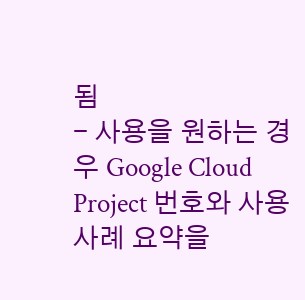됨
- 사용을 원하는 경우 Google Cloud Project 번호와 사용 사례 요약을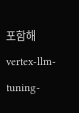포함해
vertex-llm-tuning-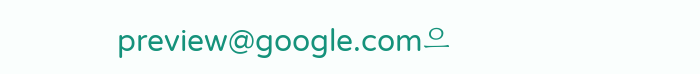preview@google.com으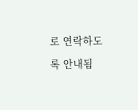로 연락하도록 안내됨